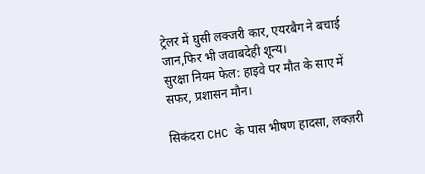ट्रेलर में घुसी लक्जरी कार, एयरबैग ने बचाई जान,फिर भी जवाबदेही शून्य।
सुरक्षा नियम फेल: हाइवे पर मौत के साए में सफर, प्रशासन मौन।

सिकंदरा CHC के पास भीषण हादसा, लक्ज़री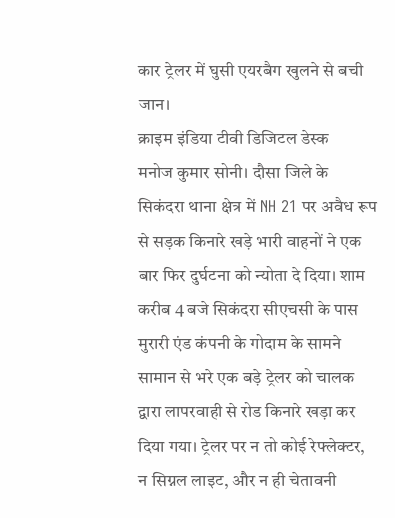कार ट्रेलर में घुसी एयरबैग खुलने से बची जान।
क्राइम इंडिया टीवी डिजिटल डेस्क
मनोज कुमार सोनी। दौसा जिले के सिकंदरा थाना क्षेत्र में NH 21 पर अवैध रूप से सड़क किनारे खड़े भारी वाहनों ने एक बार फिर दुर्घटना को न्योता दे दिया। शाम करीब 4 बजे सिकंदरा सीएचसी के पास मुरारी एंड कंपनी के गोदाम के सामने सामान से भरे एक बड़े ट्रेलर को चालक द्वारा लापरवाही से रोड किनारे खड़ा कर दिया गया। ट्रेलर पर न तो कोई रेफ्लेक्टर, न सिग्नल लाइट, और न ही चेतावनी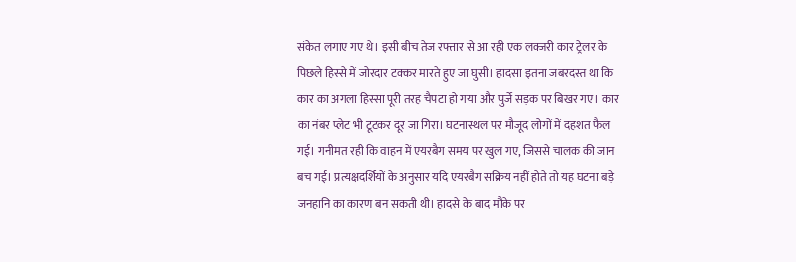संकेत लगाए गए थे। इसी बीच तेज रफ्तार से आ रही एक लक्जरी कार ट्रेलर के पिछले हिस्से में जोरदार टक्कर मारते हुए जा घुसी। हादसा इतना जबरदस्त था कि कार का अगला हिस्सा पूरी तरह चैपटा हो गया और पुर्जे सड़क पर बिखर गए। कार का नंबर प्लेट भी टूटकर दूर जा गिरा। घटनास्थल पर मौजूद लोगों में दहशत फैल गई। गनीमत रही कि वाहन में एयरबैग समय पर खुल गए, जिससे चालक की जान बच गई। प्रत्यक्षदर्शियों के अनुसार यदि एयरबैग सक्रिय नहीं होते तो यह घटना बड़े जनहानि का कारण बन सकती थी। हादसे के बाद मौके पर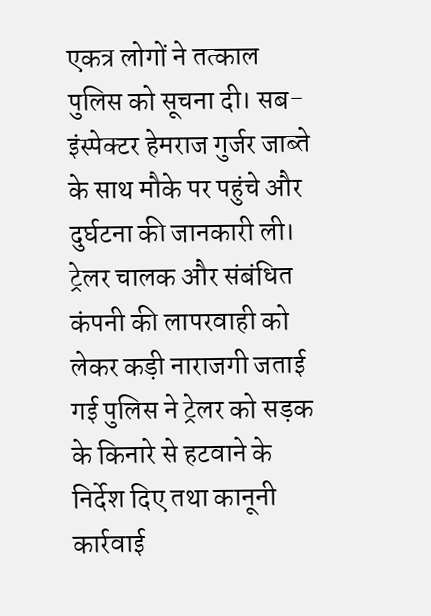एकत्र लोगों ने तत्काल पुलिस को सूचना दी। सब-इंस्पेक्टर हेमराज गुर्जर जाब्ते के साथ मौके पर पहुंचे और दुर्घटना की जानकारी ली। ट्रेलर चालक और संबंधित कंपनी की लापरवाही को लेकर कड़ी नाराजगी जताई गई पुलिस ने ट्रेलर को सड़क के किनारे से हटवाने के निर्देश दिए तथा कानूनी कार्रवाई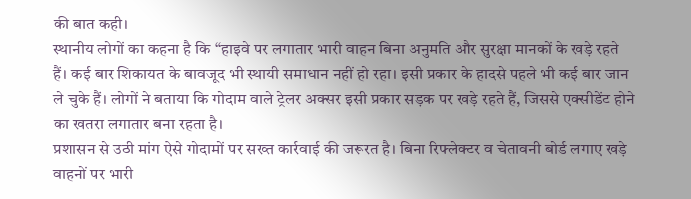की बात कही।
स्थानीय लोगों का कहना है कि “हाइवे पर लगातार भारी वाहन बिना अनुमति और सुरक्षा मानकों के खड़े रहते हैं। कई बार शिकायत के बावजूद भी स्थायी समाधान नहीं हो रहा। इसी प्रकार के हादसे पहले भी कई बार जान ले चुके हैं। लोगों ने बताया कि गोदाम वाले ट्रेलर अक्सर इसी प्रकार सड़क पर खड़े रहते हैं, जिससे एक्सीडेंट होने का खतरा लगातार बना रहता है।
प्रशासन से उठी मांग ऐसे गोदामों पर सख्त कार्रवाई की जरूरत है। बिना रिफ्लेक्टर व चेतावनी बोर्ड लगाए खड़े वाहनों पर भारी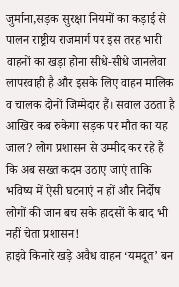जुर्माना,सड़क सुरक्षा नियमों का कड़ाई से पालन राष्ट्रीय राजमार्ग पर इस तरह भारी वाहनों का खड़ा होना सीधे-सीधे जानलेवा लापरवाही है और इसके लिए वाहन मालिक व चालक दोनों जिम्मेदार हैं। सवाल उठता है आखिर कब रुकेगा सड़क पर मौत का यह जाल? लोग प्रशासन से उम्मीद कर रहे हैं कि अब सख्त कदम उठाए जाएं ताकि भविष्य में ऐसी घटनाएं न हों और निर्दोष लोगों की जान बच सके हादसों के बाद भी नहीं चेता प्रशासन!
हाइवे किनारे खड़े अवैध वाहन ‘यमदूत’ बन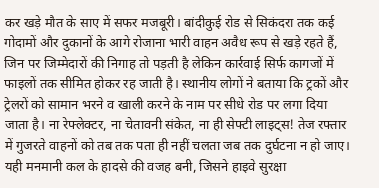कर खड़े मौत के साए में सफर मजबूरी। बांदीकुई रोड से सिकंदरा तक कई गोदामों और दुकानों के आगे रोजाना भारी वाहन अवैध रूप से खड़े रहते हैं, जिन पर जिम्मेदारों की निगाह तो पड़ती है लेकिन कार्रवाई सिर्फ कागजों में फाइलों तक सीमित होकर रह जाती है। स्थानीय लोगों ने बताया कि ट्रकों और ट्रेलरों को सामान भरने व खाली करने के नाम पर सीधे रोड पर लगा दिया जाता है। ना रेफ्लेक्टर, ना चेतावनी संकेत, ना ही सेफ्टी लाइट्स! तेज रफ्तार में गुजरते वाहनों को तब तक पता ही नहीं चलता जब तक दुर्घटना न हो जाए। यही मनमानी कल के हादसे की वजह बनी, जिसने हाइवे सुरक्षा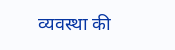व्यवस्था की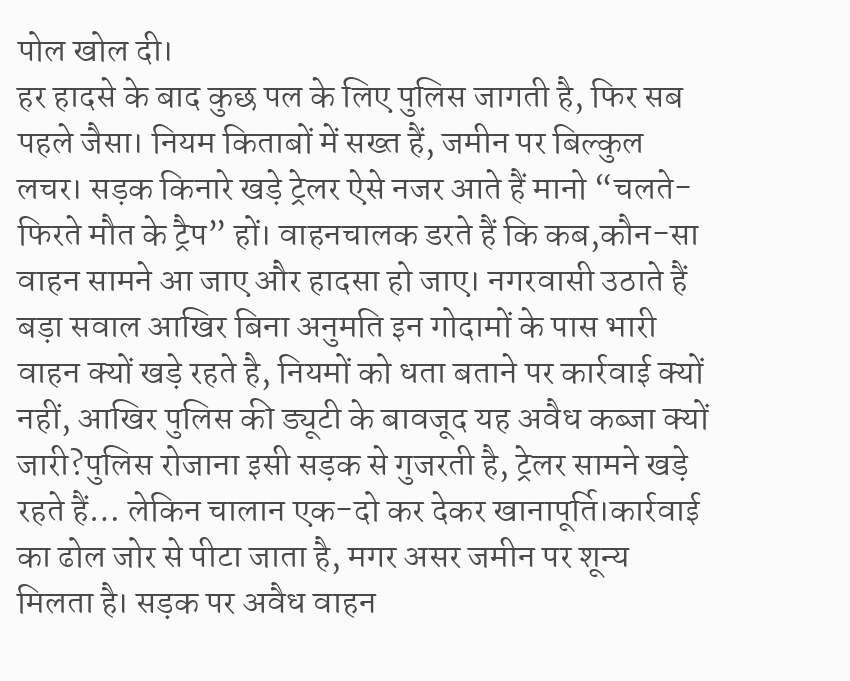पोल खोल दी।
हर हादसे के बाद कुछ पल के लिए पुलिस जागती है, फिर सब पहले जैसा। नियम किताबों में सख्त हैं, जमीन पर बिल्कुल लचर। सड़क किनारे खड़े ट्रेलर ऐसे नजर आते हैं मानो “चलते-फिरते मौत के ट्रैप” हों। वाहनचालक डरते हैं कि कब,कौन-सा वाहन सामने आ जाए और हादसा हो जाए। नगरवासी उठाते हैं बड़ा सवाल आखिर बिना अनुमति इन गोदामों के पास भारी वाहन क्यों खड़े रहते है, नियमों को धता बताने पर कार्रवाई क्यों नहीं, आखिर पुलिस की ड्यूटी के बावजूद यह अवैध कब्जा क्यों जारी?पुलिस रोजाना इसी सड़क से गुजरती है, ट्रेलर सामने खड़े रहते हैं… लेकिन चालान एक-दो कर देकर खानापूर्ति।कार्रवाई का ढोल जोर से पीटा जाता है, मगर असर जमीन पर शून्य मिलता है। सड़क पर अवैध वाहन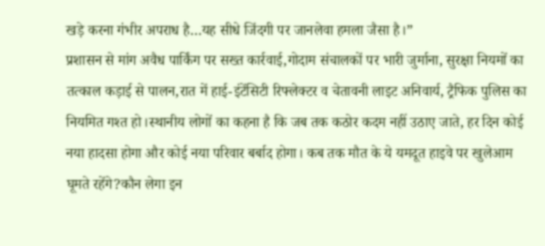खड़े करना गंभीर अपराध है…यह सीधे जिंदगी पर जानलेवा हमला जैसा है।”
प्रशासन से मांग अवैध पार्किंग पर सख्त कार्रवाई,गोदाम संचालकों पर भारी जुर्माना, सुरक्षा नियमों का तत्काल कड़ाई से पालन,रात में हाई-इंटेंसिटी रिफ्लेक्टर व चेतावनी लाइट अनिवार्य, ट्रैफिक पुलिस का नियमित गश्त हो।स्थानीय लोगों का कहना है कि जब तक कठोर कदम नहीं उठाए जाते, हर दिन कोई नया हादसा होगा और कोई नया परिवार बर्बाद होगा। कब तक मौत के ये यमदूत हाइवे पर खुलेआम घूमते रहेंगे?कौन लेगा इन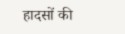हादसों की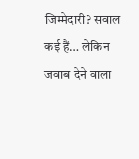जिम्मेदारी? सवाल कई हैं… लेकिन जवाब देने वाला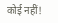कोई नहीं!